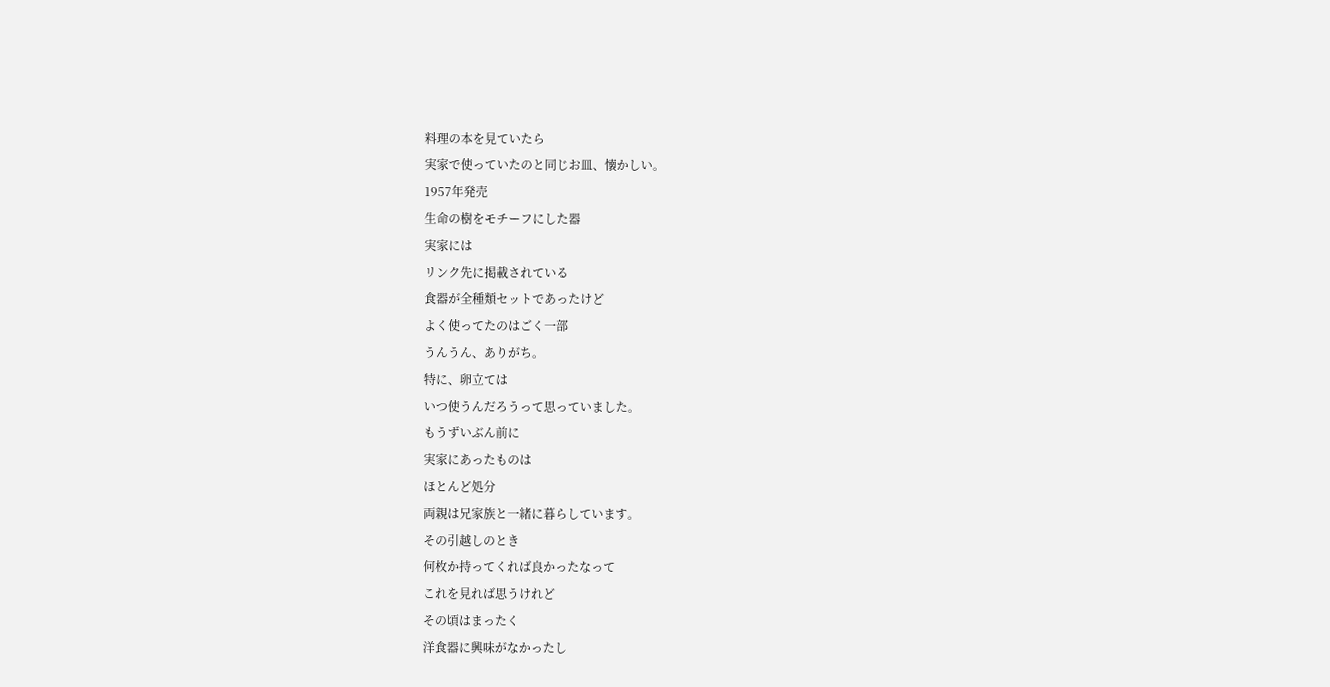料理の本を見ていたら
実家で使っていたのと同じお皿、懐かしい。
1957年発売
生命の樹をモチーフにした器
実家には
リンク先に掲載されている
食器が全種類セットであったけど
よく使ってたのはごく一部
うんうん、ありがち。
特に、卵立ては
いつ使うんだろうって思っていました。
もうずいぶん前に
実家にあったものは
ほとんど処分
両親は兄家族と一緒に暮らしています。
その引越しのとき
何枚か持ってくれば良かったなって
これを見れば思うけれど
その頃はまったく
洋食器に興味がなかったし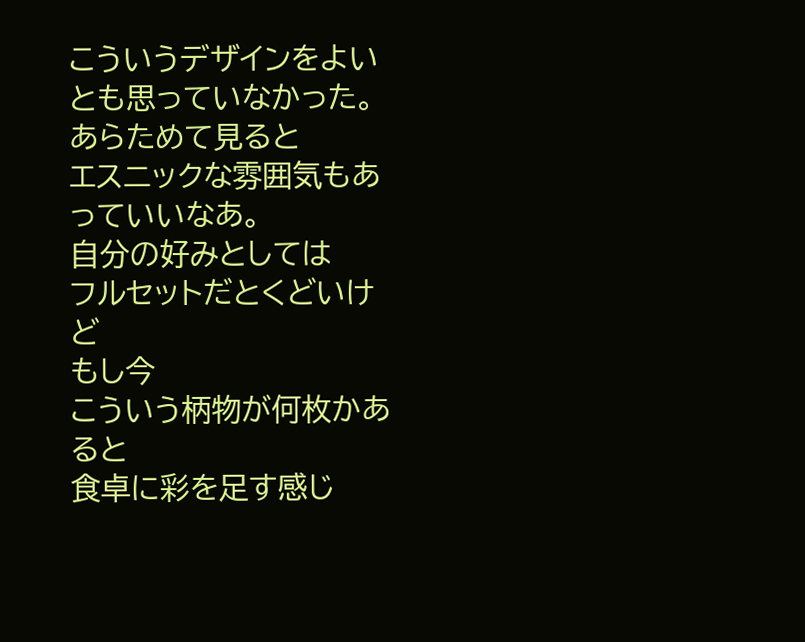こういうデザインをよいとも思っていなかった。
あらためて見ると
エスニックな雰囲気もあっていいなあ。
自分の好みとしては
フルセットだとくどいけど
もし今
こういう柄物が何枚かあると
食卓に彩を足す感じ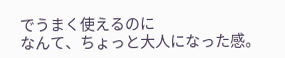でうまく使えるのに
なんて、ちょっと大人になった感。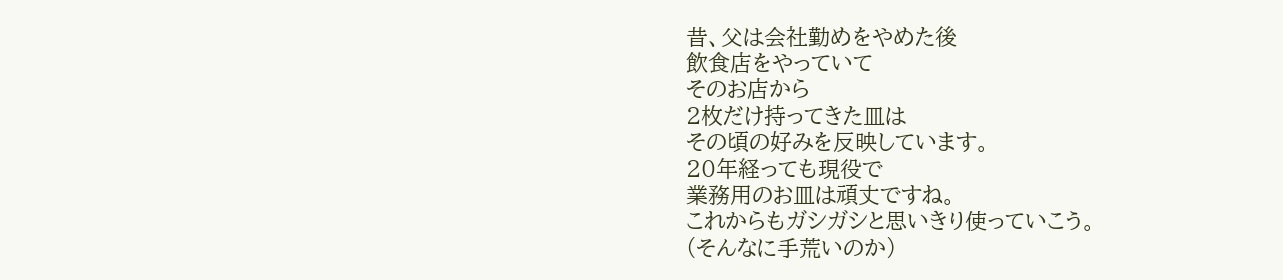昔、父は会社勤めをやめた後
飲食店をやっていて
そのお店から
2枚だけ持ってきた皿は
その頃の好みを反映しています。
20年経っても現役で
業務用のお皿は頑丈ですね。
これからもガシガシと思いきり使っていこう。
(そんなに手荒いのか)